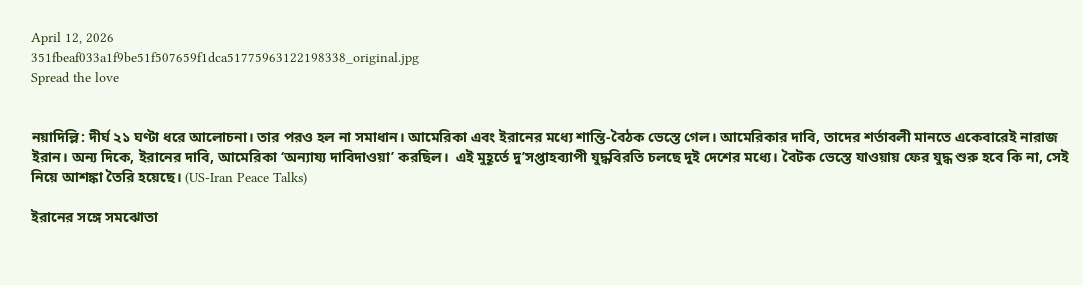April 12, 2026
351fbeaf033a1f9be51f507659f1dca51775963122198338_original.jpg
Spread the love


নয়াদিল্লি: দীর্ঘ ২১ ঘণ্টা ধরে আলোচনা। তার পরও হল না সমাধান। আমেরিকা এবং ইরানের মধ্যে শান্তি-বৈঠক ভেস্তে গেল। আমেরিকার দাবি, তাদের শর্তাবলী মানতে একেবারেই নারাজ ইরান। অন্য দিকে, ইরানের দাবি, আমেরিকা ‘অন্যায্য দাবিদাওয়া’ করছিল।  এই মুহূর্তে দু’সপ্তাহব্যাপী যুদ্ধবিরতি চলছে দুই দেশের মধ্যে। বৈটক ভেস্তে যাওয়ায় ফের যুদ্ধ শুরু হবে কি না, সেই নিয়ে আশঙ্কা তৈরি হয়েছে। (US-Iran Peace Talks)

ইরানের সঙ্গে সমঝোতা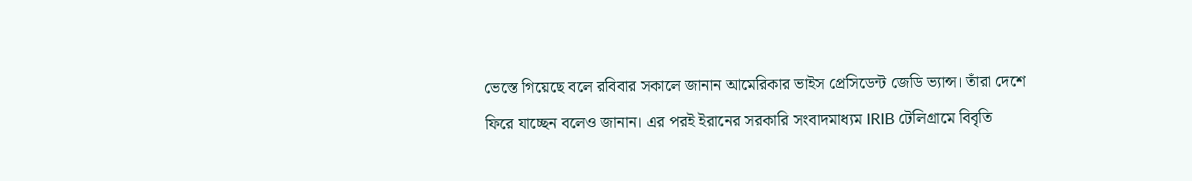ভেস্তে গিয়েছে বলে রবিবার সকালে জানান আমেরিকার ভাইস প্রেসিডেন্ট জেডি ভ্যান্স। তাঁরা দেশে ফিরে যাচ্ছেন বলেও জানান। এর পরই ইরানের সরকারি সংবাদমাধ্যম IRIB টেলিগ্রামে বিবৃতি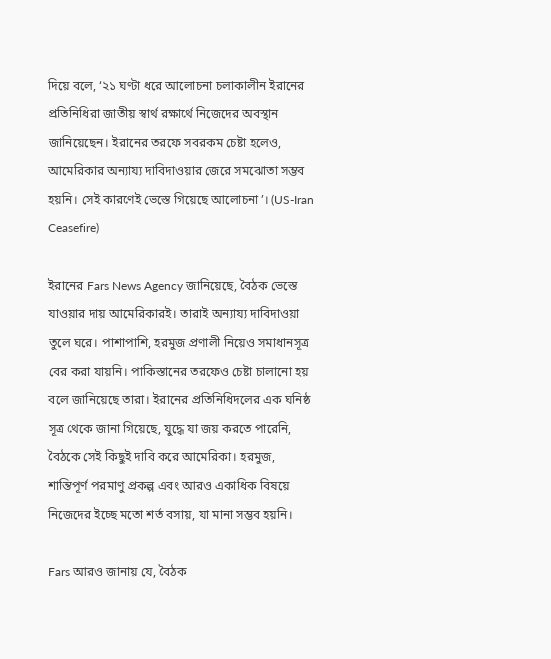দিয়ে বলে, ‘২১ ঘণ্টা ধরে আলোচনা চলাকালীন ইরানের প্রতিনিধিরা জাতীয় স্বার্থ রক্ষার্থে নিজেদের অবস্থান জানিয়েছেন। ইরানের তরফে সবরকম চেষ্টা হলেও, আমেরিকার অন্যায্য দাবিদাওয়ার জেরে সমঝোতা সম্ভব হয়নি। সেই কারণেই ভেস্তে গিয়েছে আলোচনা’। (US-Iran Ceasefire)

ইরানের Fars News Agency জানিয়েছে, বৈঠক ভেস্তে যাওয়ার দায় আমেরিকারই। তারাই অন্যায্য দাবিদাওয়া তুলে ঘরে। পাশাপাশি, হরমুজ প্রণালী নিয়েও সমাধানসূত্র বের করা যায়নি। পাকিস্তানের তরফেও চেষ্টা চালানো হয় বলে জানিয়েছে তারা। ইরানের প্রতিনিধিদলের এক ঘনিষ্ঠ সূত্র থেকে জানা গিয়েছে, যুদ্ধে যা জয় করতে পারেনি, বৈঠকে সেই কিছুই দাবি করে আমেরিকা। হরমুজ, শান্তিপূর্ণ পরমাণু প্রকল্প এবং আরও একাধিক বিষয়ে নিজেদের ইচ্ছে মতো শর্ত বসায়, যা মানা সম্ভব হয়নি।

Fars আরও জানায় যে, বৈঠক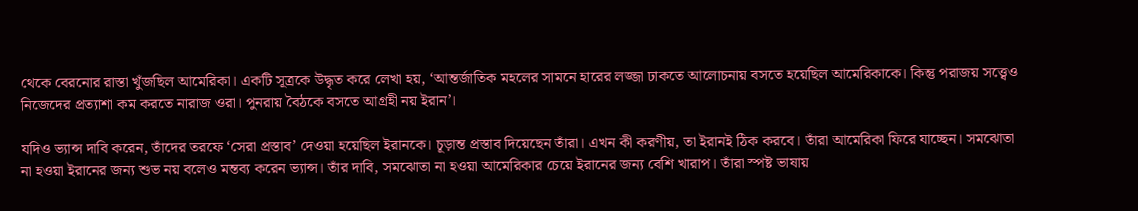থেকে বেরনোর রাস্তা খুঁজছিল আমেরিকা। একটি সূত্রকে উদ্ধৃত করে লেখা হয়, ‘আন্তর্জাতিক মহলের সামনে হারের লজ্জা ঢাকতে আলোচনায় বসতে হয়েছিল আমেরিকাকে। কিন্তু পরাজয় সত্ত্বেও নিজেদের প্রত্যাশা কম করতে নারাজ ওরা। পুনরায় বৈঠকে বসতে আগ্রহী নয় ইরান’।

যদিও ভ্যান্স দাবি করেন, তাঁদের তরফে ‘সেরা প্রস্তাব’ দেওয়া হয়েছিল ইরানকে। চূড়ান্ত প্রস্তাব দিয়েছেন তাঁরা। এখন কী করণীয়, তা ইরানই ঠিক করবে। তাঁরা আমেরিকা ফিরে যাচ্ছেন। সমঝোতা না হওয়া ইরানের জন্য শুভ নয় বলেও মন্তব্য করেন ভ্যান্স। তাঁর দাবি, সমঝোতা না হওয়া আমেরিকার চেয়ে ইরানের জন্য বেশি খারাপ। তাঁরা স্পষ্ট ভাষায়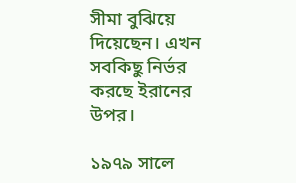সীমা বুঝিয়ে দিয়েছেন। এখন সবকিছু নির্ভর করছে ইরানের উপর।

১৯৭৯ সালে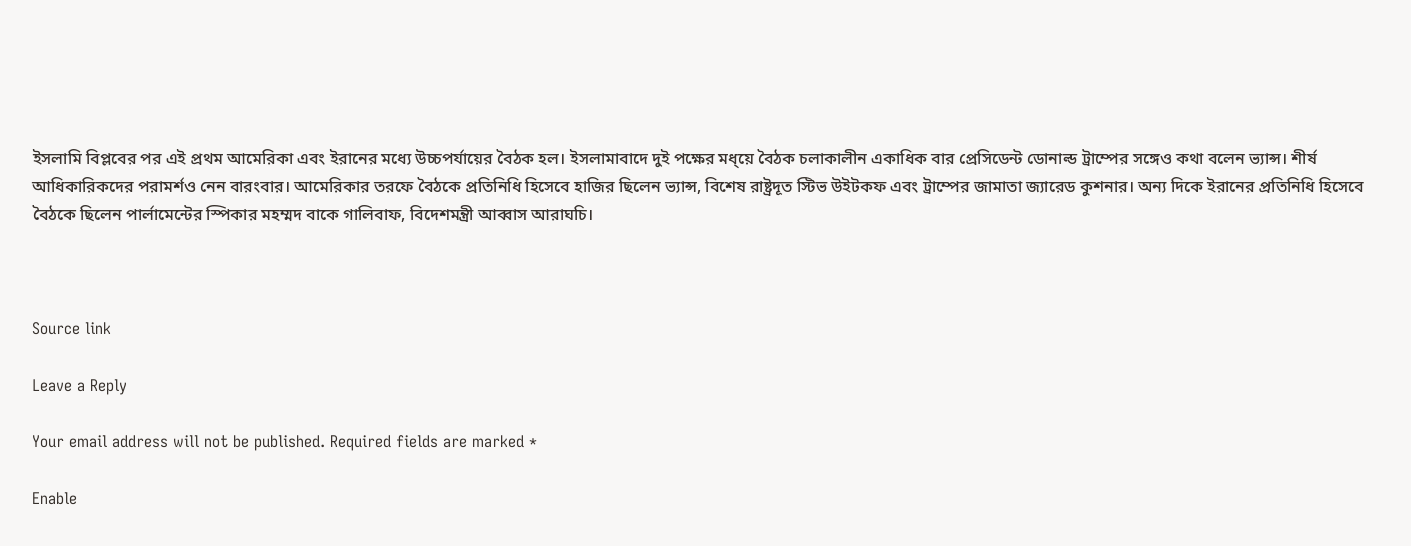ইসলামি বিপ্লবের পর এই প্রথম আমেরিকা এবং ইরানের মধ্যে উচ্চপর্যায়ের বৈঠক হল। ইসলামাবাদে দুই পক্ষের মধ্য়ে বৈঠক চলাকালীন একাধিক বার প্রেসিডেন্ট ডোনাল্ড ট্রাম্পের সঙ্গেও কথা বলেন ভ্যান্স। শীর্ষ আধিকারিকদের পরামর্শও নেন বারংবার। আমেরিকার তরফে বৈঠকে প্রতিনিধি হিসেবে হাজির ছিলেন ভ্যান্স, বিশেষ রাষ্ট্রদূত স্টিভ উইটকফ এবং ট্রাম্পের জামাতা জ্যারেড কুশনার। অন্য দিকে ইরানের প্রতিনিধি হিসেবে বৈঠকে ছিলেন পার্লামেন্টের স্পিকার মহম্মদ বাকে গালিবাফ, বিদেশমন্ত্রী আব্বাস আরাঘচি।



Source link

Leave a Reply

Your email address will not be published. Required fields are marked *

Enable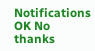Notifications OK No thanks